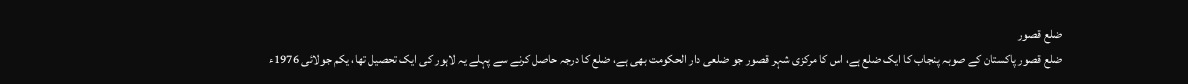ضلع قصور
ضلع قصور پاکستان کے صوبہ پنجاب کا ایک ضلع ہے، اس کا مرکزی شہر قصور جو ضلعی دار الحکومت بھی ہے، ضلع کا درجہ حاصل کرنے سے پہلے یہ لاہور کی ایک تحصیل تھا، یکم جولائی 1976ء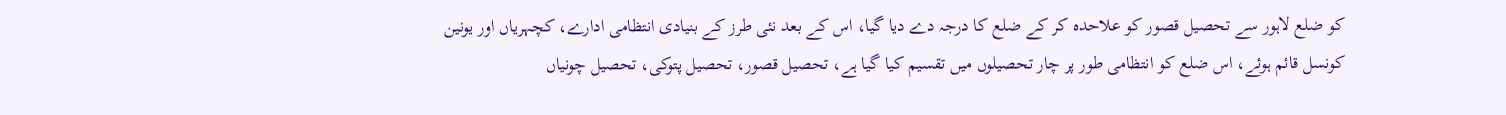کو ضلع لاہور سے تحصیل قصور کو علاحدہ کر کے ضلع کا درجہ دے دیا گیا، اس کے بعد نئی طرز کے بنیادی انتظامی ادارے، کچہریاں اور یونین کونسل قائم ہوئے، اس ضلع کو انتظامی طور پر چار تحصیلوں میں تقسیم کیا گیا ہے، تحصیل قصور، تحصیل پتوکی، تحصیل چونیاں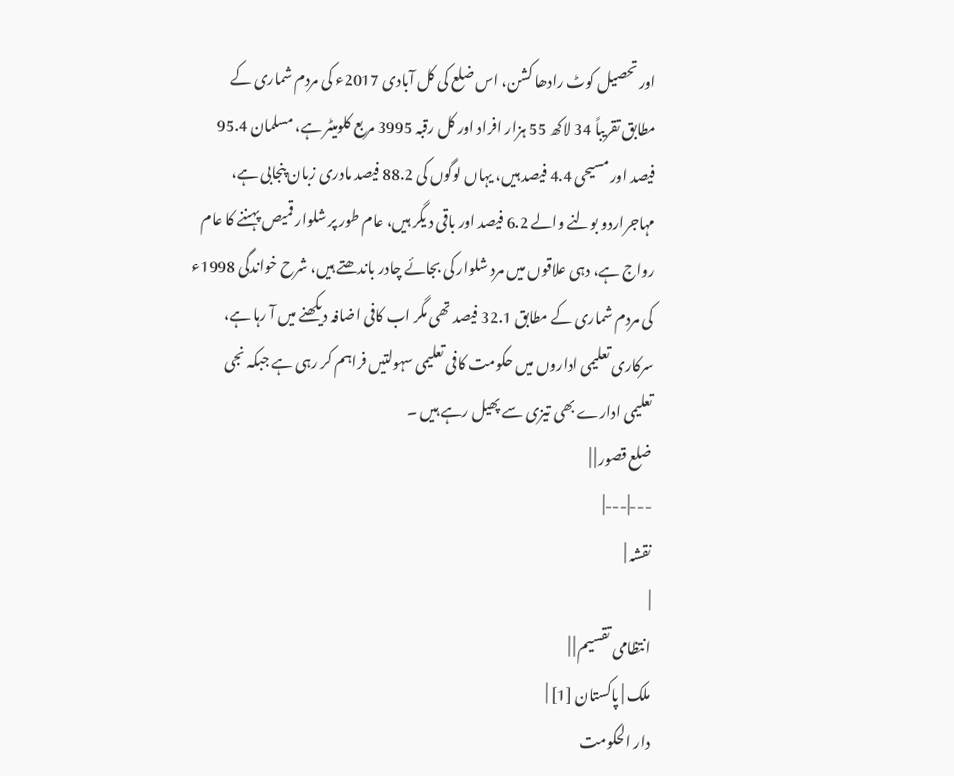اور تحصیل کوٹ رادھا کشن، اس ضلع کی کل آبادی 2017ء کی مردم شماری کے مطابق تقریباً 34 لاکھ 55 ہزار افراد اور کل رقبہ 3995 مربع کلومیٹر ہے، مسلمان 95.4 فیصد اور مسیحی 4.4 فیصد ہیں، یہاں لوگوں کی 88.2 فیصد مادری زبان پنجابی ہے، مہاجراردو بولنے والے 6.2 فیصد اور باقی د یگر ہیں، عام طور پر شلوار قمیص پہننے کا عام رواج ہے، دہی علاقوں میں مرد شلوار کی بجائے چادر باندھتے ہیں، شرح خواندگی 1998ء کی مردم شماری کے مطابق 32.1 فیصد تھی مگر اب کافی اضافہ دیکھنے میں آ رہا ہے، سرکاری تعلیمی اداروں میں حکومت کافی تعلیمی سہولتیں فراہم کر رہی ہے جبکہ نجی تعلیمی ادارے بھی تیزی سے پھیل رہے ہیں ۔
ضلع قصور | |
---|---|
نقشہ |
|
انتظامی تقسیم | |
ملک | پاکستان [1] |
دار الحکومت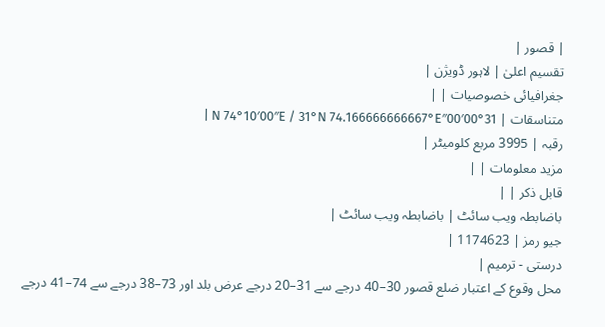| قصور |
تقسیم اعلیٰ | لاہور ڈویژن |
جغرافیائی خصوصیات | |
متناسقات | 31°00′00″N 74°10′00″E / 31°N 74.166666666667°E |
رقبہ | 3995 مربع کلومیٹر |
مزید معلومات | |
قابل ذکر | |
باضابطہ ویب سائٹ | باضابطہ ویب سائٹ |
جیو رمز | 1174623 |
درستی - ترمیم |
محل وقوع کے اعتبار ضلع قصور 30–40 درجے سے 31–20 درجے عرض بلد اور 73–38 درجے سے 74–41 درجے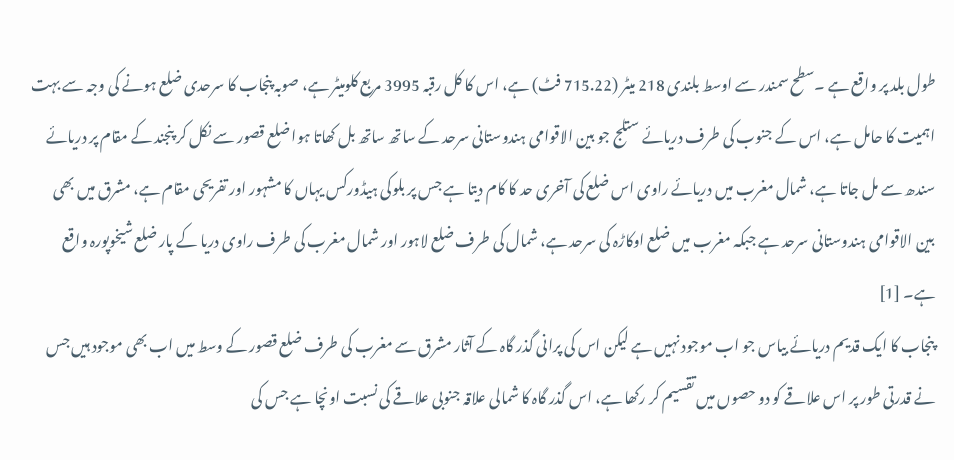طول بلد پر واقع ہے ۔سطح سمندر سے اوسط بلندی 218 میٹر (715.22 فٹ) ہے، اس کا کل رقبہ 3995 مربع کلومیٹر ہے، صوبہ پنجاب کا سرحدی ضلع ہونے کی وجہ سے بہت اہمیت کا حامل ہے، اس کے جنوب کی طرف دریائے ستلج جو بین الاقوامی ہندوستانی سرحد کے ساتھ ساتھ بل کھاتا ہوا ضلع قصور سے نکل کر پنجند کے مقام پر دریائے سندھ سے مل جاتا ہے، شمال مغرب میں دریائے راوی اس ضلع کی آخری حد کا کام دیتا ہے جس پر بلوکی ہیڈورکس یہاں کا مشہور اور تفریحی مقام ہے، مشرق میں بھی بین الاقوامی ہندوستانی سرحد ہے جبکہ مغرب میں ضلع اوکاڑہ کی سرحد ہے، شمال کی طرف ضلع لاہور اور شمال مغرب کی طرف راوی دریا کے پار ضلع شیخوپورہ واقع ہے۔ [1]
پنجاب کا ایک قدیم دریائے بیاس جو اب موجود نہیں ہے لیکن اس کی پرانی گذر گاہ کے آثار مشرق سے مغرب کی طرف ضلع قصور کے وسط میں اب بھی موجود ہیں جس نے قدرتی طور پر اس علاقے کو دو حصوں میں تقسیم کر رکھا ہے، اس گذر گاہ کا شمالی علاقہ جنوبی علاقے کی نسبت اونچا ہے جس کی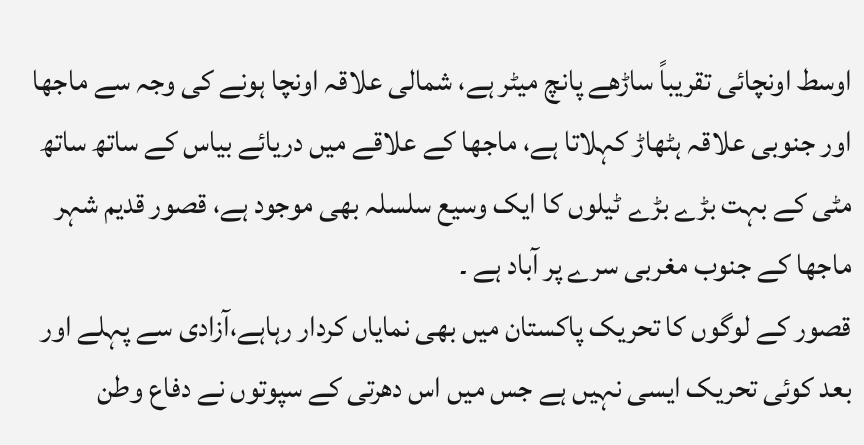اوسط اونچائی تقریباً ساڑھے پانچ میٹر ہے، شمالی علاقہ اونچا ہونے کی وجہ سے ماجھا اور جنوبی علاقہ ہٹھاڑ کہلاتا ہے، ماجھا کے علاقے میں دریائے بیاس کے ساتھ ساتھ مٹی کے بہت بڑے بڑے ٹیلوں کا ایک وسیع سلسلہ بھی موجود ہے، قصور قدیم شہر ماجھا کے جنوب مغربی سرے پر آباد ہے ۔
قصور کے لوگوں کا تحریک پاکستان میں بھی نمایاں کردار رہاہے،آزادی سے پہلے اور بعد کوئی تحریک ایسی نہیں ہے جس میں اس دھرتی کے سپوتوں نے دفاع وطن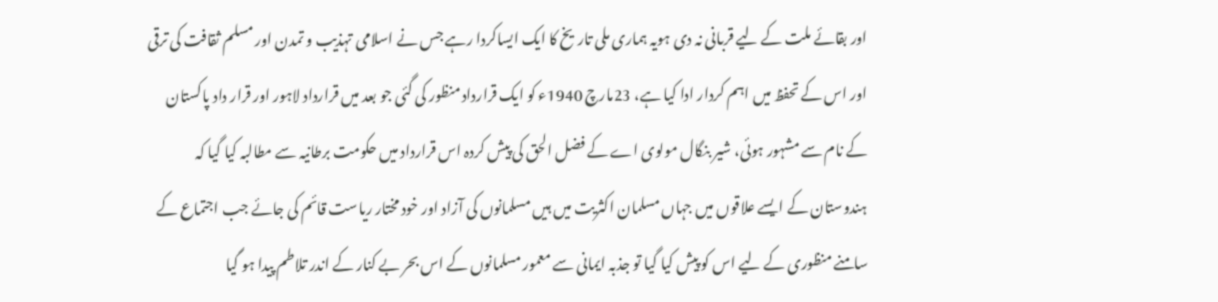اور بقائے ملت کے لیے قربانی نہ دی ہویہ ہماری ملی تاریخ کا ایک ایساکردا رہے جس نے اسلامی تہذیب و تمدن اور مسلم ثقافت کی ترقی اور اس کے تحفظ میں اہم کردار ادا کیا ہے، 23مارچ 1940ء کو ایک قرارداد منظور کی گئی جو بعد میں قرارداد لاہور اور قرار داد پاکستان کے نام سے مشہور ہوئی، شیر بنگال مولوی اے کے فضل الحق کی پیش کردہ اس قرارداد میں حکومت برطانیہ سے مطالبہ کیا گیا کہ ہندوستان کے ایسے علاقوں میں جہاں مسلمان اکثریت میں ہیں مسلمانوں کی آزاد اور خود مختار ریاست قائم کی جائے جب اجتماع کے سامنے منظوری کے لیے اس کو پیش کیا گیا تو جذبہ ایمانی سے معمور مسلمانوں کے اس بحر بے کنار کے اندر تلاطم پیدا ہو گیا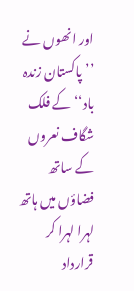اور انھوں نے ’’پاکستان زندہ باد‘‘کے فلک شگاف نعروں کے ساتھ فضاؤں میں ہاتھ لہرا لہرا کر قرارداد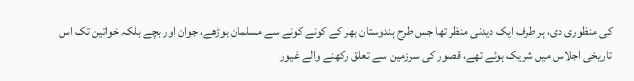کی منظوری دی، ہر طرف ایک دیدنی منظر تھا جس طرح ہندوستان بھر کے کونے کونے سے مسلمان بوڑھے، جوان اور بچے بلکہ خواتین تک اس تاریخی اجلاس میں شریک ہوئے تھے، قصور کی سرزمین سے تعلق رکھنے والے غیور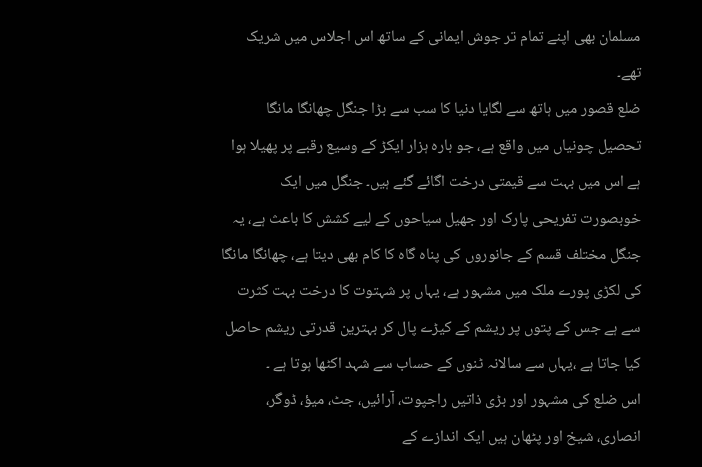مسلمان بھی اپنے تمام تر جوش ایمانی کے ساتھ اس اجلاس میں شریک تھے۔
ضلع قصور میں ہاتھ سے لگایا دنیا کا سب سے بڑا جنگل چھانگا مانگا تحصیل چونیاں میں واقع ہے، جو بارہ ہزار ایکڑ کے وسیع رقبے پر پھیلا ہوا ہے اس میں بہت سے قیمتی درخت اگائے گئے ہیں۔ جنگل میں ایک خوبصورت تفریحی پارک اور جھیل سیاحوں کے لیے کشش کا باعث ہے، یہ جنگل مختلف قسم کے جانوروں کی پناہ گاہ کا کام بھی دیتا ہے، چھانگا مانگا کی لکڑی پورے ملک میں مشہور ہے، یہاں پر شہتوت کا درخت بہت کثرت سے ہے جس کے پتوں پر ریشم کے کیڑے پال کر بہترین قدرتی ریشم حاصل کیا جاتا ہے ،یہاں سے سالانہ ٹنوں کے حساب سے شہد اکٹھا ہوتا ہے ۔
اس ضلع کی مشہور اور بڑی ذاتیں راجپوت، آرائیں، جٹ، میؤ، ڈوگر، انصاری، شیخ اور پٹھان ہیں ایک اندازے کے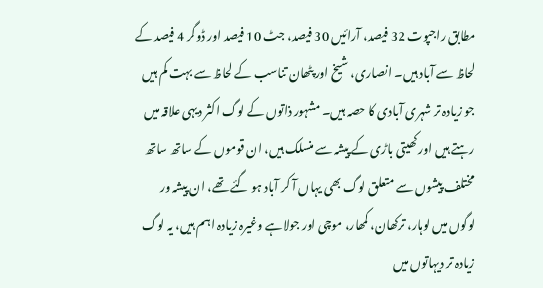مطابق راجپوت 32 فیصد، آرائیں 30 فیصد، جٹ 10 فیصد اور ڈوگر 4 فیصد کے لحاظ سے آباد ہیں۔ انصاری، شیخ اور پٹھان تناسب کے لحاظ سے بہت کم ہیں جو زیادہ تر شہری آبادی کا حصہ ہیں۔ مشہور ذاتوں کے لوگ اکثر دیہی علاقہ میں رہتے ہیں اور کھیتی باڑی کے پیشہ سے منسلک ہیں، ان قوموں کے ساتھ ساتھ مختلف پیشوں سے متعلق لوگ بھی یہاں آ کر آباد ہو گئے تھے، ان پیشہ ور لوگوں میں لوہار، ترکھان، کمھار، موچی اور جولاہے وغیرہ زیادہ اہم ہیں، یہ لوگ زیادہ تر دیہاتوں میں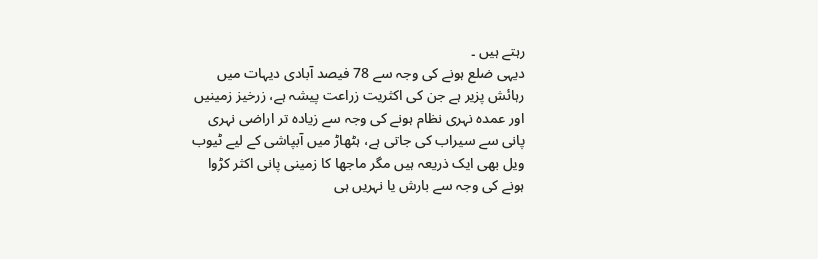رہتے ہیں ۔
دیہی ضلع ہونے کی وجہ سے 78 فیصد آبادی دیہات میں رہائش پزیر ہے جن کی اکثریت زراعت پیشہ ہے، زرخیز زمینیں اور عمدہ نہری نظام ہونے کی وجہ سے زیادہ تر اراضی نہری پانی سے سیراب کی جاتی ہے، ہٹھاڑ میں آبپاشی کے لیے ٹیوب ویل بھی ایک ذریعہ ہیں مگر ماجھا کا زمینی پانی اکثر کڑوا ہونے کی وجہ سے بارش یا نہریں ہی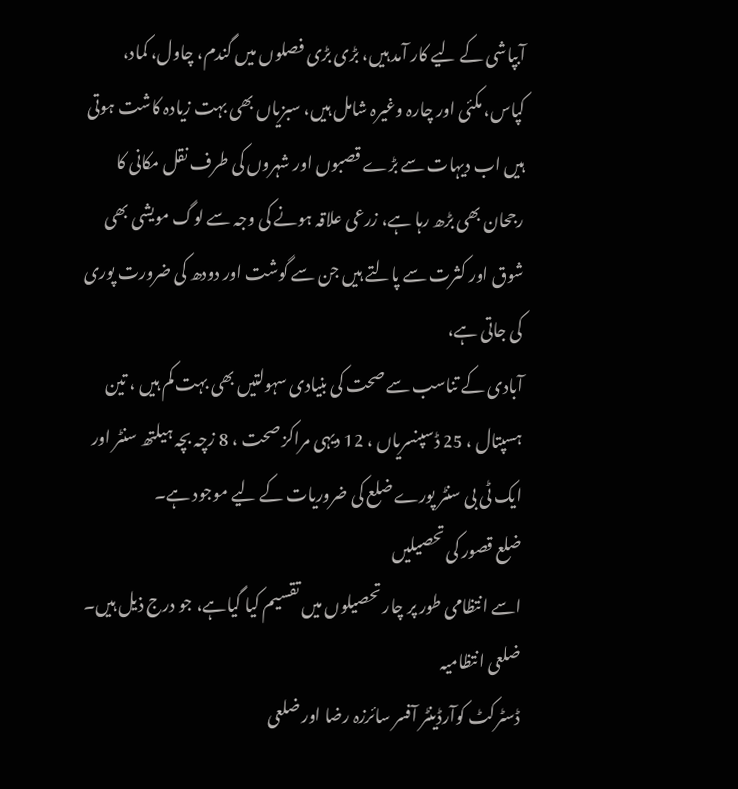آبپاشی کے لیے کار آمد ہیں، بڑی بڑی فصلوں میں گندم، چاول، کماد، کپاس، مکئی اور چارہ وغیرہ شامل ہیں، سبزیاں بھی بہت زیادہ کاشت ہوتی ہیں اب دیہات سے بڑے قصبوں اور شہروں کی طرف نقل مکانی کا رجحان بھی بڑھ رہا ہے، زرعی علاقہ ہونے کی وجہ سے لوگ مویشی بھی شوق اور کثرت سے پالتے ہیں جن سے گوشت اور دودھ کی ضرورت پوری کی جاتی ہے،
آبادی کے تناسب سے صحت کی بنیادی سہولتیں بھی بہت کم ہیں ، تین ہسپتال ، 25 ڈسپنسریاں ، 12 دیہی مراکز صحت ، 8 زچہ بچہ ہیلتھ سنٹر اور ایک ٹی بی سنٹر پورے ضلع کی ضروریات کے لیے موجود ہے۔
ضلع قصور کی تحصیلیں
اسے انتظامی طور پر چار تحصیلوں میں تقسیم کیا گیاہے، جو درج ذیل ہیں۔
ضلعی انتظامیہ
ڈسٹرکٹ کوآرڈینٹر آفسر سائرزہ رضا اور ضلعی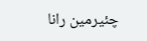چئیرمین رانا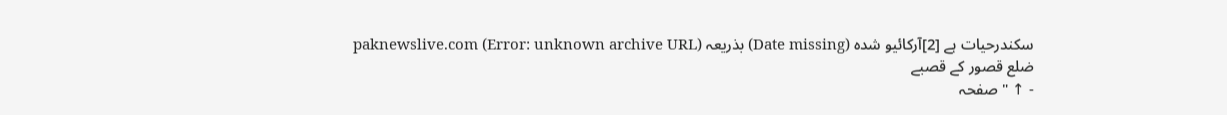سکندرحیات ہے [2]آرکائیو شدہ (Date missing) بذریعہ paknewslive.com (Error: unknown archive URL)
ضلع قصور کے قصبے
- ↑ "صفحہ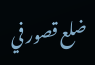ضلع قصور في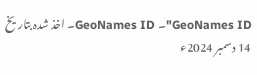GeoNames ID"۔ GeoNames ID۔ اخذ شدہ بتاریخ 14 دسمبر 2024ء